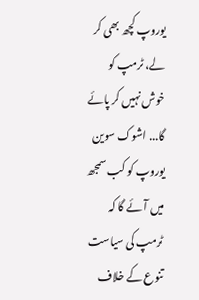یوروپ کچھ بھی کر لے، ٹرمپ کو خوش نہیں کر پائے گا... اشوک سوین
یوروپ کو کب سمجھ میں آئے گا کہ ٹرمپ کی سیاست تنوع کے خلاف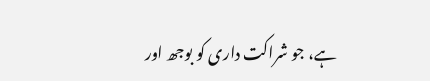ہے، جو شراکت داری کو بوجھ اور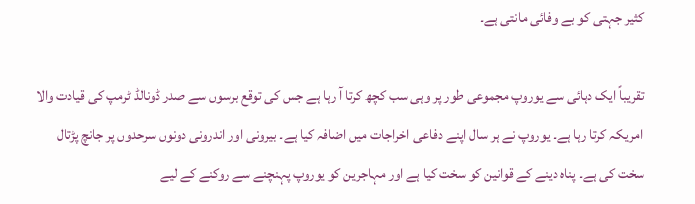کثیر جہتی کو بے وفائی مانتی ہے۔

تقریباً ایک دہائی سے یوروپ مجموعی طور پر وہی سب کچھ کرتا آ رہا ہے جس کی توقع برسوں سے صدر ڈونالڈ ٹرمپ کی قیادت والا امریکہ کرتا رہا ہے۔ یوروپ نے ہر سال اپنے دفاعی اخراجات میں اضافہ کیا ہے۔ بیرونی اور اندرونی دونوں سرحدوں پر جانچ پڑتال سخت کی ہے۔ پناہ دینے کے قوانین کو سخت کیا ہے اور مہاجرین کو یوروپ پہنچنے سے روکنے کے لیے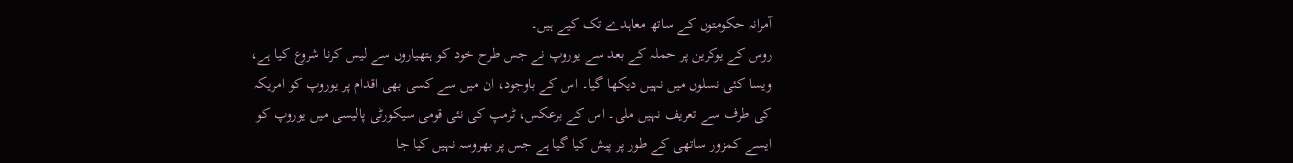آمرانہ حکومتوں کے ساتھ معاہدے تک کیے ہیں۔
روس کے یوکرین پر حملہ کے بعد سے یوروپ نے جس طرح خود کو ہتھیاروں سے لیس کرنا شروع کیا ہے، ویسا کئی نسلوں میں نہیں دیکھا گیا۔ اس کے باوجود، ان میں سے کسی بھی اقدام پر یوروپ کو امریکہ کی طرف سے تعریف نہیں ملی۔ اس کے برعکس، ٹرمپ کی نئی قومی سیکورٹی پالیسی میں یوروپ کو ایسے کمزور ساتھی کے طور پر پیش کیا گیا ہے جس پر بھروسہ نہیں کیا جا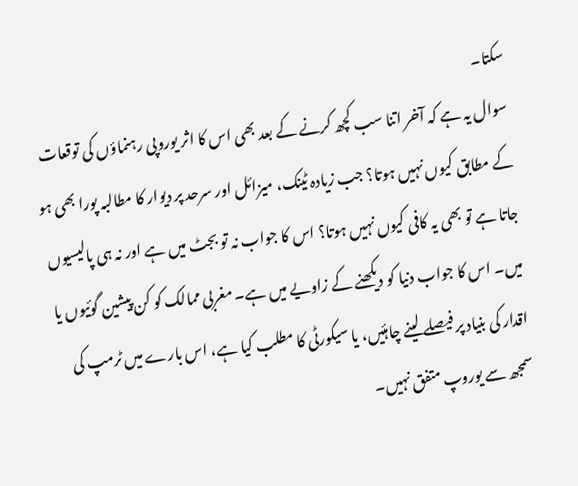سکتا۔
سوال یہ ہے کہ آخر اتنا سب کچھ کرنے کے بعد بھی اس کا اثر یوروپی رہنماؤں کی توقعات کے مطابق کیوں نہیں ہوتا؟ جب زیادہ ٹینک، میزائل اور سرحد پر دیوار کا مطالبہ پورا بھی ہو جاتا ہے تو بھی یہ کافی کیوں نہیں ہوتا؟ اس کا جواب نہ تو بجٹ میں ہے اور نہ ہی پالیسیوں میں۔ اس کا جواب دنیا کو دیکھنے کے زاویے میں ہے۔ مغربی ممالک کو کن پیشین گوئیوں یا اقدار کی بنیاد پر فیصلے لینے چاہئیں، یا سیکورٹی کا مطلب کیا ہے، اس بارے میں ٹرمپ کی سمجھ سے یوروپ متفق نہیں۔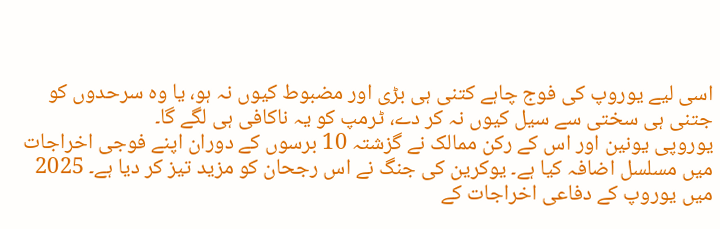اسی لیے یوروپ کی فوج چاہے کتنی ہی بڑی اور مضبوط کیوں نہ ہو، یا وہ سرحدوں کو جتنی ہی سختی سے سیل کیوں نہ کر دے، ٹرمپ کو یہ ناکافی ہی لگے گا۔
یوروپی یونین اور اس کے رکن ممالک نے گزشتہ 10 برسوں کے دوران اپنے فوجی اخراجات میں مسلسل اضافہ کیا ہے۔ یوکرین کی جنگ نے اس رجحان کو مزید تیز کر دیا ہے۔ 2025 میں یوروپ کے دفاعی اخراجات کے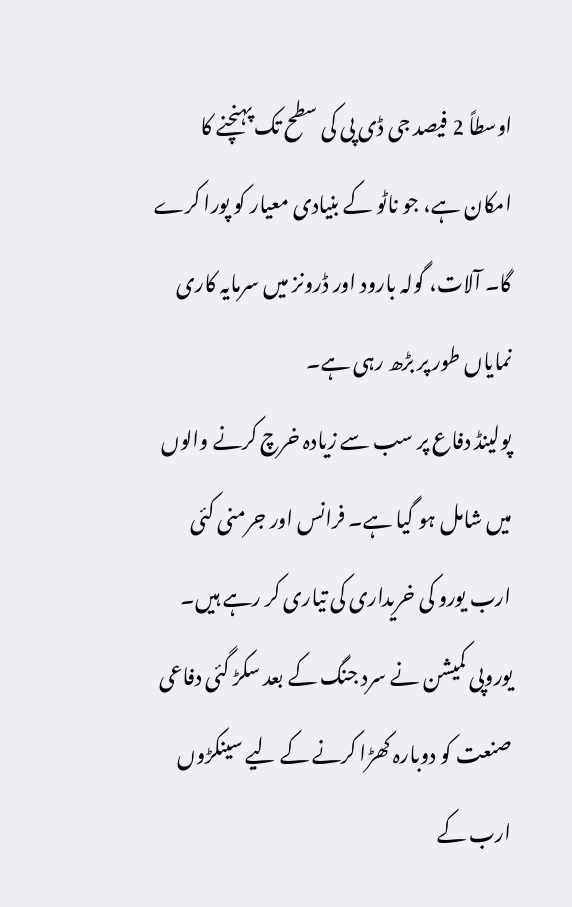اوسطاً 2 فیصد جی ڈی پی کی سطح تک پہنچنے کا امکان ہے، جو ناٹو کے بنیادی معیار کو پورا کرے گا۔ آلات، گولہ بارود اور ڈرونز میں سرمایہ کاری نمایاں طور پر بڑھ رہی ہے۔
پولینڈ دفاع پر سب سے زیادہ خرچ کرنے والوں میں شامل ہو گیا ہے۔ فرانس اور جرمنی کئی ارب یورو کی خریداری کی تیاری کر رہے ہیں۔ یوروپی کمیشن نے سرد جنگ کے بعد سکڑ گئی دفاعی صنعت کو دوبارہ کھڑا کرنے کے لیے سینکڑوں ارب کے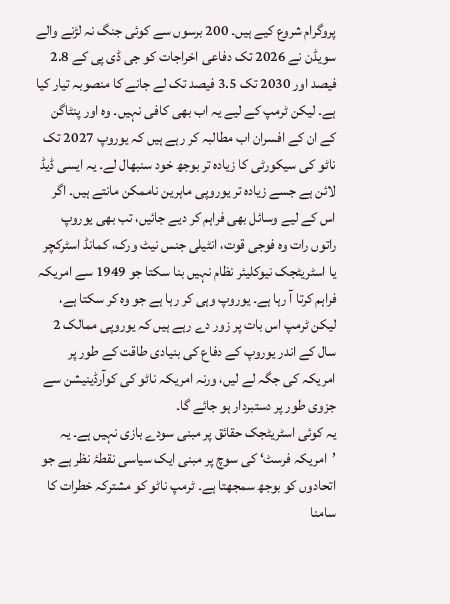پروگرام شروع کیے ہیں۔ 200 برسوں سے کوئی جنگ نہ لڑنے والے سویڈن نے 2026 تک دفاعی اخراجات کو جی ڈی پی کے 2.8 فیصد اور 2030 تک 3.5 فیصد تک لے جانے کا منصوبہ تیار کیا ہے۔ لیکن ٹرمپ کے لیے یہ اب بھی کافی نہیں۔ وہ اور پنٹاگن کے ان کے افسران اب مطالبہ کر رہے ہیں کہ یوروپ 2027 تک ناٹو کی سیکورٹی کا زیادہ تر بوجھ خود سنبھال لے۔ یہ ایسی ڈیڈ لائن ہے جسے زیادہ تر یوروپی ماہرین ناممکن مانتے ہیں۔ اگر اس کے لیے وسائل بھی فراہم کر دیے جائیں، تب بھی یوروپ راتوں رات وہ فوجی قوت، انٹیلی جنس نیٹ ورک، کمانڈ اسٹرکچر یا اسٹریٹجک نیوکلیئر نظام نہیں بنا سکتا جو 1949 سے امریکہ فراہم کرتا آ رہا ہے۔ یوروپ وہی کر رہا ہے جو وہ کر سکتا ہے، لیکن ٹرمپ اس بات پر زور دے رہے ہیں کہ یوروپی ممالک 2 سال کے اندر یوروپ کے دفاع کی بنیادی طاقت کے طور پر امریکہ کی جگہ لے لیں، ورنہ امریکہ ناٹو کی کوآرڈینیشن سے جزوی طور پر دستبردار ہو جائے گا۔
یہ کوئی اسٹریٹجک حقائق پر مبنی سودے بازی نہیں ہے۔ یہ ’امریکہ فرسٹ‘ کی سوچ پر مبنی ایک سیاسی نقطۂ نظر ہے جو اتحادوں کو بوجھ سمجھتا ہے۔ ٹرمپ ناٹو کو مشترکہ خطرات کا سامنا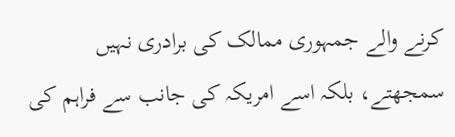کرنے والے جمہوری ممالک کی برادری نہیں سمجھتے، بلکہ اسے امریکہ کی جانب سے فراہم کی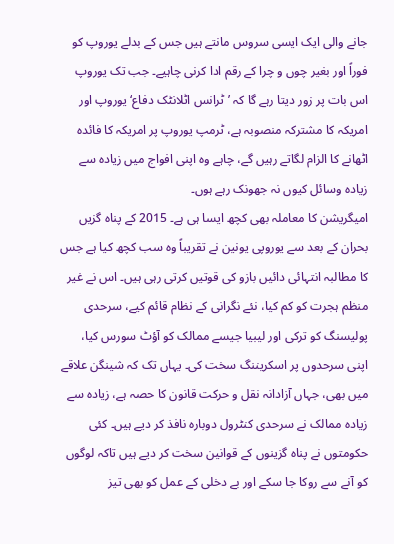جانے والی ایک ایسی سروس مانتے ہیں جس کے بدلے یوروپ کو فوراً اور بغیر چوں و چرا کے رقم ادا کرنی چاہیے۔ جب تک یوروپ اس بات پر زور دیتا رہے گا کہ ’ٹرانس اٹلانٹک دفاع‘ یوروپ اور امریکہ کا مشترکہ منصوبہ ہے، ٹرمپ یوروپ پر امریکہ کا فائدہ اٹھانے کا الزام لگاتے رہیں گے، چاہے وہ اپنی افواج میں زیادہ سے زیادہ وسائل کیوں نہ جھونک رہے ہوں۔
امیگریشن کا معاملہ بھی کچھ ایسا ہی ہے۔ 2015 کے پناہ گزیں بحران کے بعد سے یوروپی یونین نے تقریباً وہ سب کچھ کیا ہے جس کا مطالبہ انتہائی دائیں بازو کی قوتیں کرتی رہی ہیں۔ اس نے غیر منظم ہجرت کو کم کیا، نئے نگرانی کے نظام قائم کیے، سرحدی پولیسنگ کو ترکی اور لیبیا جیسے ممالک کو آؤٹ سورس کیا، اپنی سرحدوں پر اسکریننگ سخت کی۔ یہاں تک کہ شینگن علاقے میں بھی، جہاں آزادانہ نقل و حرکت قانون کا حصہ ہے، زیادہ سے زیادہ ممالک نے سرحدی کنٹرول دوبارہ نافذ کر دیے ہیں۔ کئی حکومتوں نے پناہ گزینوں کے قوانین سخت کر دیے ہیں تاکہ لوگوں کو آنے سے روکا جا سکے اور بے دخلی کے عمل کو بھی تیز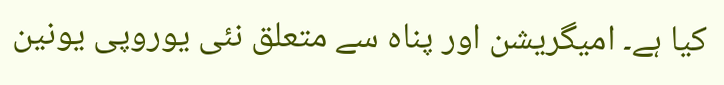کیا ہے۔ امیگریشن اور پناہ سے متعلق نئی یوروپی یونین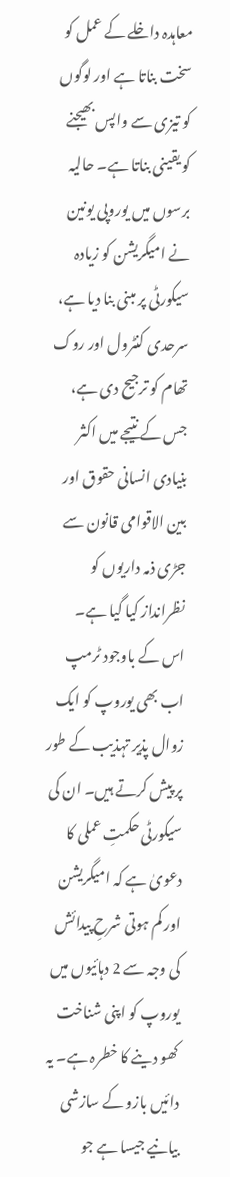معاہدہ داخلے کے عمل کو سخت بناتا ہے اور لوگوں کو تیزی سے واپس بھیجنے کو یقینی بناتا ہے۔ حالیہ برسوں میں یوروپی یونین نے امیگریشن کو زیادہ سیکورٹی پر مبنی بنا دیا ہے، سرحدی کنٹرول اور روک تھام کو ترجیح دی ہے، جس کے نتیجے میں اکثر بنیادی انسانی حقوق اور بین الاقوامی قانون سے جڑی ذمہ داریوں کو نظرانداز کیا گیا ہے۔
اس کے باوجود ٹرمپ اب بھی یوروپ کو ایک زوال پذیر تہذیب کے طور پر پیش کرتے ہیں۔ ان کی سیکورٹی حکمتِ عملی کا دعویٰ ہے کہ امیگریشن اور کم ہوتی شرحِ پیدائش کی وجہ سے 2 دہائیوں میں یوروپ کو اپنی شناخت کھو دینے کا خطرہ ہے۔ یہ دائیں بازو کے سازشی بیانیے جیسا ہے جو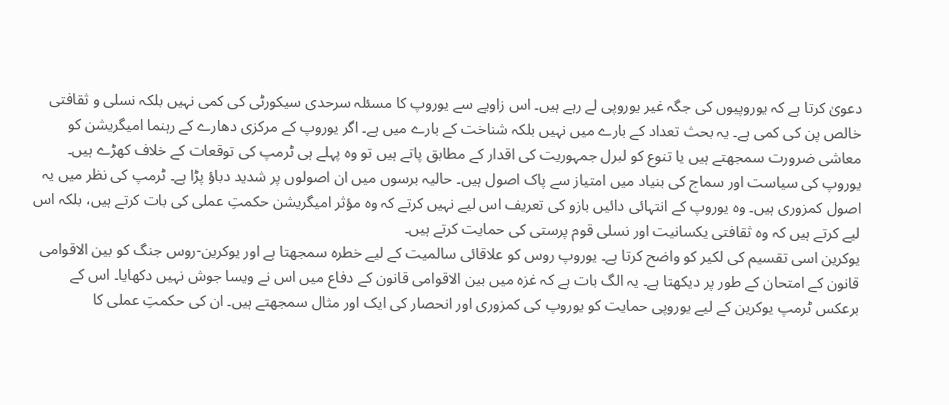دعویٰ کرتا ہے کہ یوروپیوں کی جگہ غیر یوروپی لے رہے ہیں۔ اس زاویے سے یوروپ کا مسئلہ سرحدی سیکورٹی کی کمی نہیں بلکہ نسلی و ثقافتی خالص پن کی کمی ہے۔ یہ بحث تعداد کے بارے میں نہیں بلکہ شناخت کے بارے میں ہے۔ اگر یوروپ کے مرکزی دھارے کے رہنما امیگریشن کو معاشی ضرورت سمجھتے ہیں یا تنوع کو لبرل جمہوریت کی اقدار کے مطابق پاتے ہیں تو وہ پہلے ہی ٹرمپ کی توقعات کے خلاف کھڑے ہیں۔
یوروپ کی سیاست اور سماج کی بنیاد میں امتیاز سے پاک اصول ہیں۔ حالیہ برسوں میں ان اصولوں پر شدید دباؤ پڑا ہے۔ ٹرمپ کی نظر میں یہ اصول کمزوری ہیں۔ وہ یوروپ کے انتہائی دائیں بازو کی تعریف اس لیے نہیں کرتے کہ وہ مؤثر امیگریشن حکمتِ عملی کی بات کرتے ہیں، بلکہ اس لیے کرتے ہیں کہ وہ ثقافتی یکسانیت اور نسلی قوم پرستی کی حمایت کرتے ہیں۔
یوکرین اسی تقسیم کی لکیر کو واضح کرتا ہے۔ یوروپ روس کو علاقائی سالمیت کے لیے خطرہ سمجھتا ہے اور یوکرین-روس جنگ کو بین الاقوامی قانون کے امتحان کے طور پر دیکھتا ہے۔ یہ الگ بات ہے کہ غزہ میں بین الاقوامی قانون کے دفاع میں اس نے ویسا جوش نہیں دکھایا۔ اس کے برعکس ٹرمپ یوکرین کے لیے یوروپی حمایت کو یوروپ کی کمزوری اور انحصار کی ایک اور مثال سمجھتے ہیں۔ ان کی حکمتِ عملی کا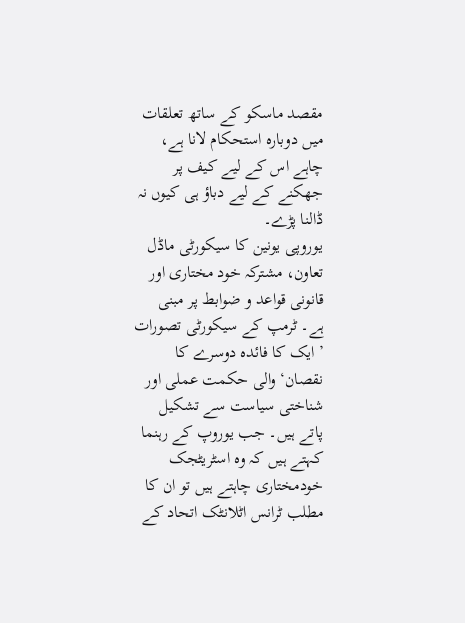مقصد ماسکو کے ساتھ تعلقات میں دوبارہ استحکام لانا ہے، چاہے اس کے لیے کیف پر جھکنے کے لیے دباؤ ہی کیوں نہ ڈالنا پڑے۔
یوروپی یونین کا سیکورٹی ماڈل تعاون، مشترکہ خود مختاری اور قانونی قواعد و ضوابط پر مبنی ہے۔ ٹرمپ کے سیکورٹی تصورات ’ایک کا فائدہ دوسرے کا نقصان‘ والی حکمت عملی اور شناختی سیاست سے تشکیل پاتے ہیں۔ جب یوروپ کے رہنما کہتے ہیں کہ وہ اسٹریٹجک خودمختاری چاہتے ہیں تو ان کا مطلب ٹرانس اٹلانٹک اتحاد کے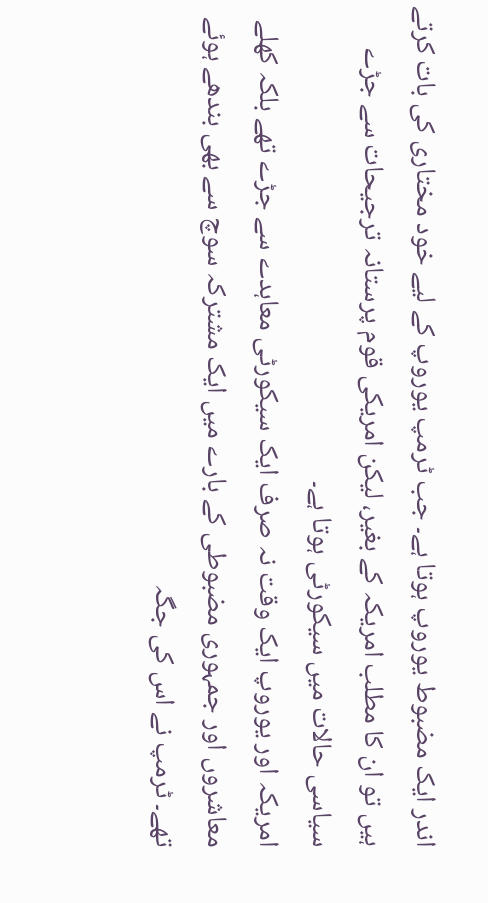اندر ایک مضبوط یوروپ ہوتا ہے۔ جب ٹرمپ یوروپ کے لیے خود مختاری کی بات کرتے ہیں تو ان کا مطلب امریکہ کے بغیر، لیکن امریکی قوم پرستانہ ترجیحات سے جڑے سیاسی حالات میں سیکورٹی ہوتا ہے۔
امریکہ اور یوروپ ایک وقت نہ صرف ایک سیکورٹی معاہدے سے جڑے تھے بلکہ کھلے معاشروں اور جمہوری مضبوطی کے بارے میں ایک مشترکہ سوچ سے بھی بندھے ہوئے تھے۔ ٹرمپ نے اس کی جگہ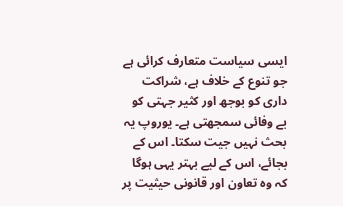ایسی سیاست متعارف کرائی ہے جو تنوع کے خلاف ہے، شراکت داری کو بوجھ اور کثیر جہتی کو بے وفائی سمجھتی ہے۔ یوروپ یہ بحث نہیں جیت سکتا۔ اس کے بجائے، اس کے لیے بہتر یہی ہوگا کہ وہ تعاون اور قانونی حیثیت پر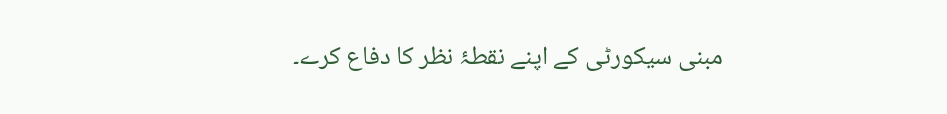مبنی سیکورٹی کے اپنے نقطۂ نظر کا دفاع کرے۔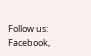Follow us: Facebook,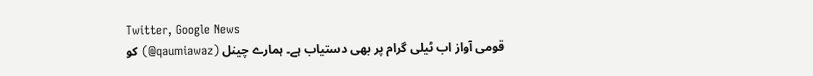Twitter, Google News
قومی آواز اب ٹیلی گرام پر بھی دستیاب ہے۔ ہمارے چینل (qaumiawaz@) کو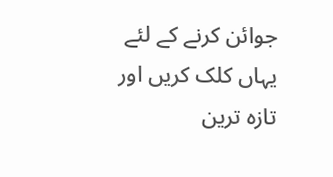جوائن کرنے کے لئے یہاں کلک کریں اور تازہ ترین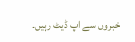خبروں سے اپ ڈیٹ رہیں۔